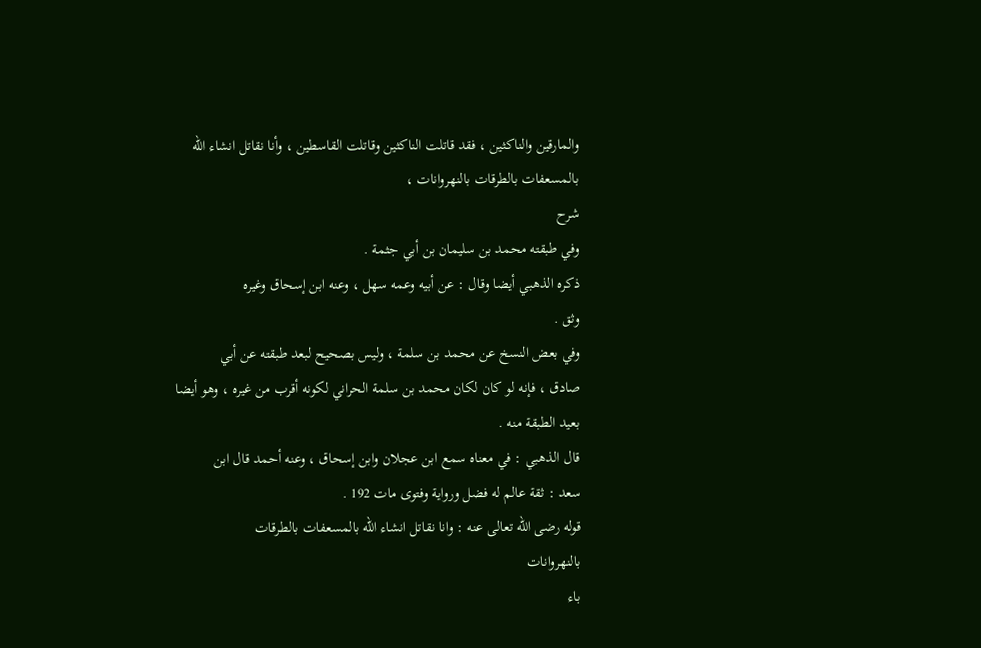والمارقين والناكثين ، فقد قاتلت الناكثين وقاتلت القاسطين ، وأنا نقاتل انشاء الله
بالمسعفات بالطرقات بالنهروانات ،
شرح
وفي طبقته محمد بن سليمان بن أبي جثمة .
ذكره الذهبي أيضا وقال : عن أبيه وعمه سهل ، وعنه ابن إسحاق وغيره
وثق .
وفي بعض النسخ عن محمد بن سلمة ، وليس بصحيح لبعد طبقته عن أبي
صادق ، فإنه لو كان لكان محمد بن سلمة الحراني لكونه أقرب من غيره ، وهو أيضا
بعيد الطبقة منه .
قال الذهبي : في معناه سمع ابن عجلان وابن إسحاق ، وعنه أحمد قال ابن
سعد : ثقة عالم له فضل ورواية وفتوى مات 192 .
قوله رضى الله تعالى عنه : وانا نقاتل انشاء الله بالمسعفات بالطرقات
بالنهروانات
باء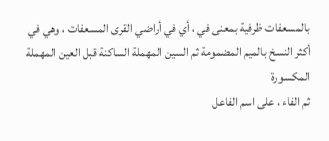بالمسعفات ظرفية بمعنى في ، أي في أراضي القرى المسعفات ، وهي في
أكثر النسخ بالميم المضمومة ثم السين المهملة الساكنة قبل العين المهملة المكسورة
ثم الفاء ، على اسم الفاعل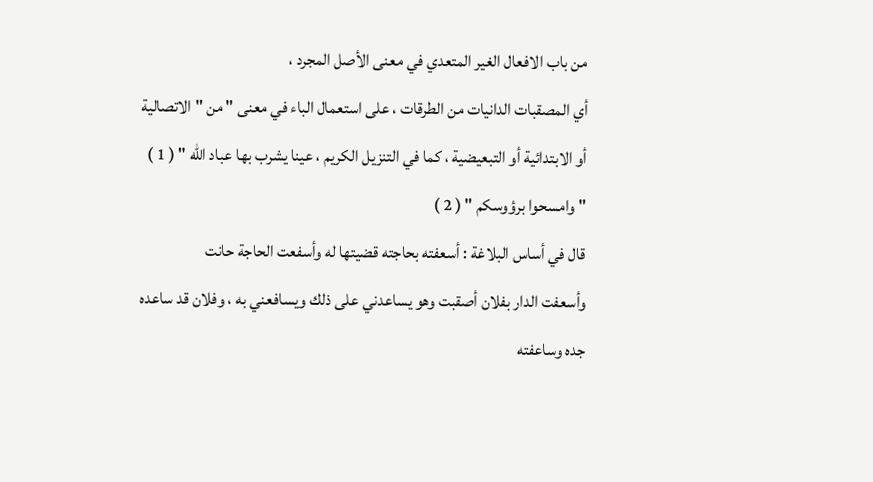من باب الافعال الغير المتعدي في معنى الأصل المجرد ،
أي المصقبات الدانيات من الطرقات ، على استعمال الباء في معنى " من " الاتصالية
أو الابتدائية أو التبعيضية ، كما في التنزيل الكريم ، عينا يشرب بها عباد الله " ( 1 )
" وامسحوا برؤوسكم " ( 2 )
قال في أساس البلاغة : أسعفته بحاجته قضيتها له وأسفعت الحاجة حانت
وأسعفت الدار بفلان أصقبت وهو يساعدني على ذلك ويسافعني به ، وفلان قد ساعده
جده وساعفته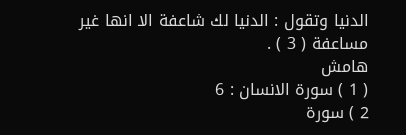الدنيا وتقول : الدنيا لك شاعفة الا انها غير مساعفة ( 3 ) .
هامش
( 1 ) سورة الانسان : 6
2 ) سورة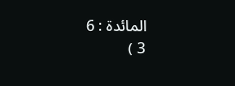المائدة : 6
3 )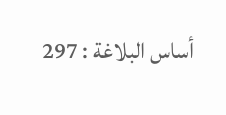أساس البلاغة : 297